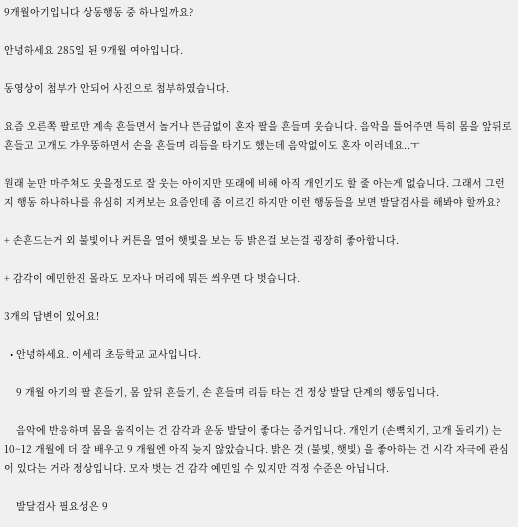9개월아기입니다 상동행동 중 하나일까요?

안녕하세요 285일 된 9개월 여아입니다.

동영상이 첨부가 안되어 사진으로 첨부하였습니다.

요즘 오른쪽 팔로만 계속 흔들면서 놀거나 뜬금없이 혼자 팔을 흔들며 웃습니다. 음악을 틀어주면 특히 몸을 앞뒤로 흔들고 고개도 갸우뚱하면서 손을 흔들며 리듬을 타기도 했는데 음악없이도 혼자 이러네요..ㅜ

원래 눈만 마주쳐도 웃을정도로 잘 웃는 아이지만 또래에 비해 아직 개인기도 할 줄 아는게 없습니다. 그래서 그런지 행동 하나하나를 유심히 지켜보는 요즘인데 좀 이르긴 하지만 이런 행동들을 보면 발달검사를 해봐야 할까요?

+ 손흔드는거 외 불빛이나 커튼을 열어 햇빛을 보는 등 밝은걸 보는걸 굉장히 좋아합니다.

+ 감각이 예민한진 몰라도 모자나 머리에 뭐든 씌우면 다 벗습니다.

3개의 답변이 있어요!

  • 안녕하세요. 이세리 초등학교 교사입니다.

    9 개월 아기의 팔 흔들기, 몸 앞뒤 흔들기, 손 흔들며 리듬 타는 건 정상 발달 단계의 행동입니다.

    음악에 반응하며 몸을 움직이는 건 감각과 운동 발달이 좋다는 증거입니다. 개인기 (손뼉치기, 고개 돌리기) 는 10~12 개월에 더 잘 배우고 9 개월엔 아직 늦지 않았습니다. 밝은 것 (불빛, 햇빛) 을 좋아하는 건 시각 자극에 관심이 있다는 거라 정상입니다. 모자 벗는 건 감각 예민일 수 있지만 걱정 수준은 아닙니다.

    발달검사 필요성은 9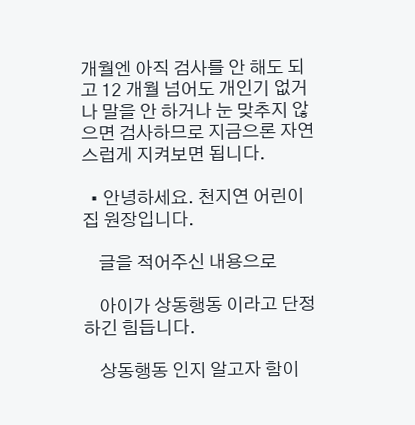개월엔 아직 검사를 안 해도 되고 12 개월 넘어도 개인기 없거나 말을 안 하거나 눈 맞추지 않으면 검사하므로 지금으론 자연스럽게 지켜보면 됩니다.

  • 안녕하세요. 천지연 어린이집 원장입니다.

    글을 적어주신 내용으로

    아이가 상동행동 이라고 단정하긴 힘듭니다.

    상동행동 인지 알고자 함이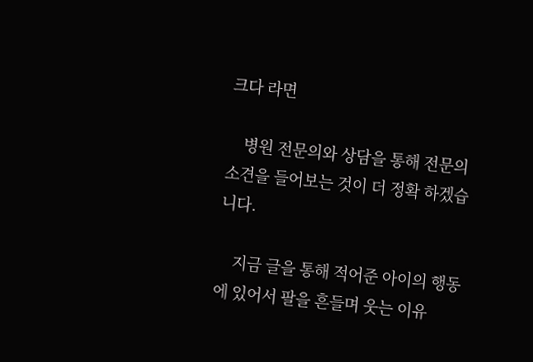크다 라면

    병원 전문의와 상담을 통해 전문의 소견을 들어보는 것이 더 정확 하겠습니다.

    지금 글을 통해 적어준 아이의 행동에 있어서 팔을 흔들며 웃는 이유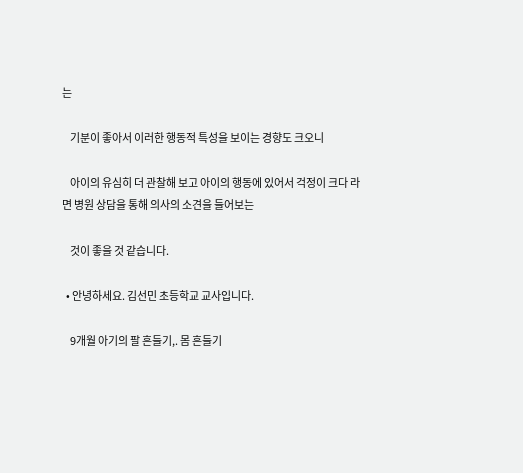는

    기분이 좋아서 이러한 행동적 특성을 보이는 경향도 크오니

    아이의 유심히 더 관찰해 보고 아이의 행동에 있어서 걱정이 크다 라면 병원 상담을 통해 의사의 소견을 들어보는

    것이 좋을 것 같습니다.

  • 안녕하세요. 김선민 초등학교 교사입니다.

    9개월 아기의 팔 흔들기,. 몸 흔들기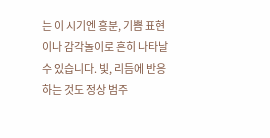는 이 시기엔 흥분, 기쁨 표현이나 감각놀이로 흔히 나타날 수 있습니다. 빛, 리듬에 반응하는 것도 정상 범주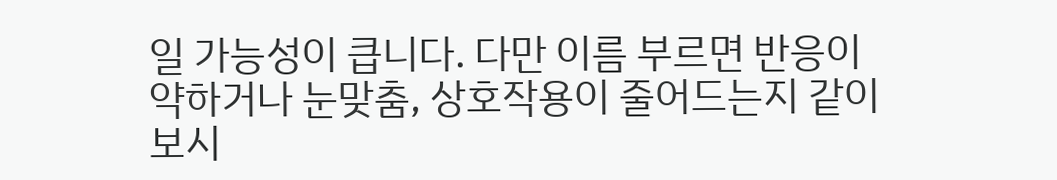일 가능성이 큽니다. 다만 이름 부르면 반응이 약하거나 눈맞춤, 상호작용이 줄어드는지 같이 보시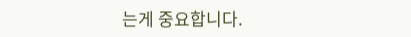는게 중요합니다.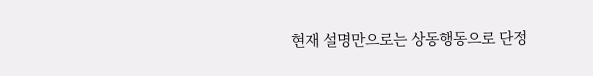현재 설명만으로는 상동행동으로 단정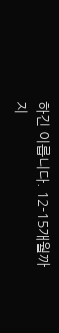하긴 이릅니다. 12-15개월까지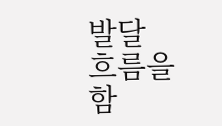발달 흐름을 함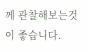께 관찰해보는것이 좋습니다.